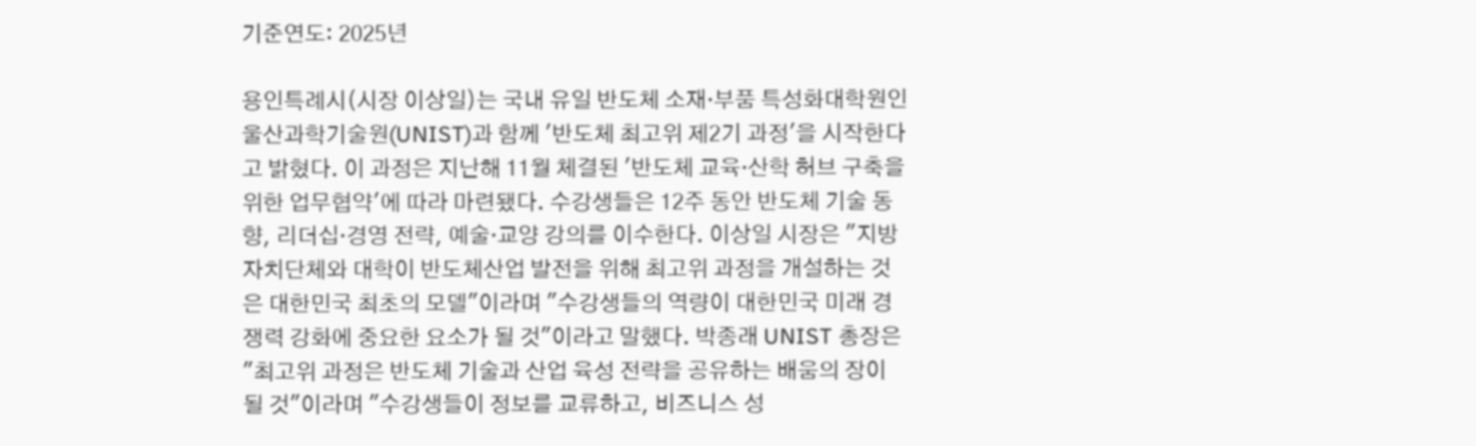기준연도: 2025년

용인특례시(시장 이상일)는 국내 유일 반도체 소재‧부품 특성화대학원인 울산과학기술원(UNIST)과 함께 '반도체 최고위 제2기 과정'을 시작한다고 밝혔다. 이 과정은 지난해 11월 체결된 '반도체 교육·산학 허브 구축을 위한 업무협약'에 따라 마련됐다. 수강생들은 12주 동안 반도체 기술 동향, 리더십·경영 전략, 예술·교양 강의를 이수한다. 이상일 시장은 "지방자치단체와 대학이 반도체산업 발전을 위해 최고위 과정을 개설하는 것은 대한민국 최초의 모델"이라며 "수강생들의 역량이 대한민국 미래 경쟁력 강화에 중요한 요소가 될 것"이라고 말했다. 박종래 UNIST 총장은 "최고위 과정은 반도체 기술과 산업 육성 전략을 공유하는 배움의 장이 될 것"이라며 "수강생들이 정보를 교류하고, 비즈니스 성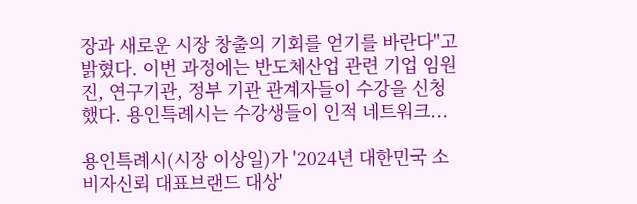장과 새로운 시장 창출의 기회를 얻기를 바란다"고 밝혔다. 이번 과정에는 반도체산업 관련 기업 임원진, 연구기관, 정부 기관 관계자들이 수강을 신청했다. 용인특례시는 수강생들이 인적 네트워크...

용인특례시(시장 이상일)가 '2024년 대한민국 소비자신뢰 대표브랜드 대상'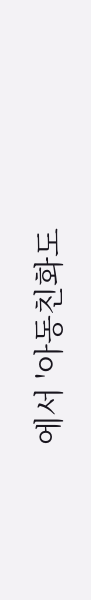에서 '아동친화도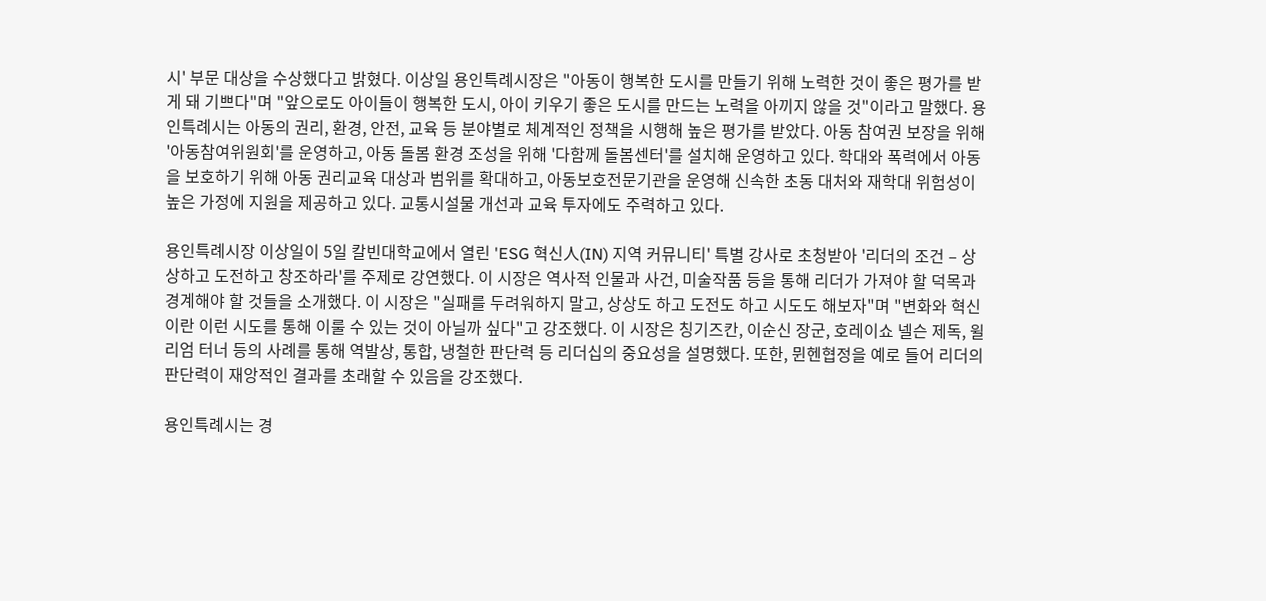시' 부문 대상을 수상했다고 밝혔다. 이상일 용인특례시장은 "아동이 행복한 도시를 만들기 위해 노력한 것이 좋은 평가를 받게 돼 기쁘다"며 "앞으로도 아이들이 행복한 도시, 아이 키우기 좋은 도시를 만드는 노력을 아끼지 않을 것"이라고 말했다. 용인특례시는 아동의 권리, 환경, 안전, 교육 등 분야별로 체계적인 정책을 시행해 높은 평가를 받았다. 아동 참여권 보장을 위해 '아동참여위원회'를 운영하고, 아동 돌봄 환경 조성을 위해 '다함께 돌봄센터'를 설치해 운영하고 있다. 학대와 폭력에서 아동을 보호하기 위해 아동 권리교육 대상과 범위를 확대하고, 아동보호전문기관을 운영해 신속한 초동 대처와 재학대 위험성이 높은 가정에 지원을 제공하고 있다. 교통시설물 개선과 교육 투자에도 주력하고 있다.

용인특례시장 이상일이 5일 칼빈대학교에서 열린 'ESG 혁신人(IN) 지역 커뮤니티' 특별 강사로 초청받아 '리더의 조건 – 상상하고 도전하고 창조하라'를 주제로 강연했다. 이 시장은 역사적 인물과 사건, 미술작품 등을 통해 리더가 가져야 할 덕목과 경계해야 할 것들을 소개했다. 이 시장은 "실패를 두려워하지 말고, 상상도 하고 도전도 하고 시도도 해보자"며 "변화와 혁신이란 이런 시도를 통해 이룰 수 있는 것이 아닐까 싶다"고 강조했다. 이 시장은 칭기즈칸, 이순신 장군, 호레이쇼 넬슨 제독, 윌리엄 터너 등의 사례를 통해 역발상, 통합, 냉철한 판단력 등 리더십의 중요성을 설명했다. 또한, 뮌헨협정을 예로 들어 리더의 판단력이 재앙적인 결과를 초래할 수 있음을 강조했다.

용인특례시는 경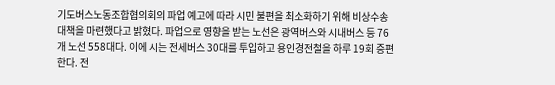기도버스노동조합협의회의 파업 예고에 따라 시민 불편을 최소화하기 위해 비상수송대책을 마련했다고 밝혔다. 파업으로 영향을 받는 노선은 광역버스와 시내버스 등 76개 노선 558대다. 이에 시는 전세버스 30대를 투입하고 용인경전철을 하루 19회 증편한다. 전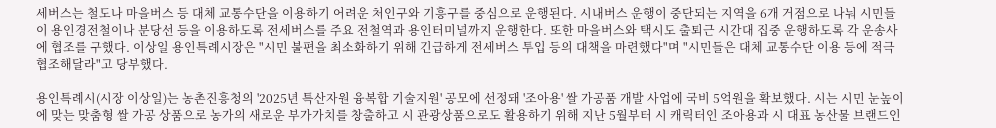세버스는 철도나 마을버스 등 대체 교통수단을 이용하기 어려운 처인구와 기흥구를 중심으로 운행된다. 시내버스 운행이 중단되는 지역을 6개 거점으로 나눠 시민들이 용인경전철이나 분당선 등을 이용하도록 전세버스를 주요 전철역과 용인터미널까지 운행한다. 또한 마을버스와 택시도 출퇴근 시간대 집중 운행하도록 각 운송사에 협조를 구했다. 이상일 용인특례시장은 "시민 불편을 최소화하기 위해 긴급하게 전세버스 투입 등의 대책을 마련했다"며 "시민들은 대체 교통수단 이용 등에 적극 협조해달라"고 당부했다.

용인특례시(시장 이상일)는 농촌진흥청의 '2025년 특산자원 융복합 기술지원' 공모에 선정돼 '조아용' 쌀 가공품 개발 사업에 국비 5억원을 확보했다. 시는 시민 눈높이에 맞는 맞춤형 쌀 가공 상품으로 농가의 새로운 부가가치를 창출하고 시 관광상품으로도 활용하기 위해 지난 5월부터 시 캐릭터인 조아용과 시 대표 농산물 브랜드인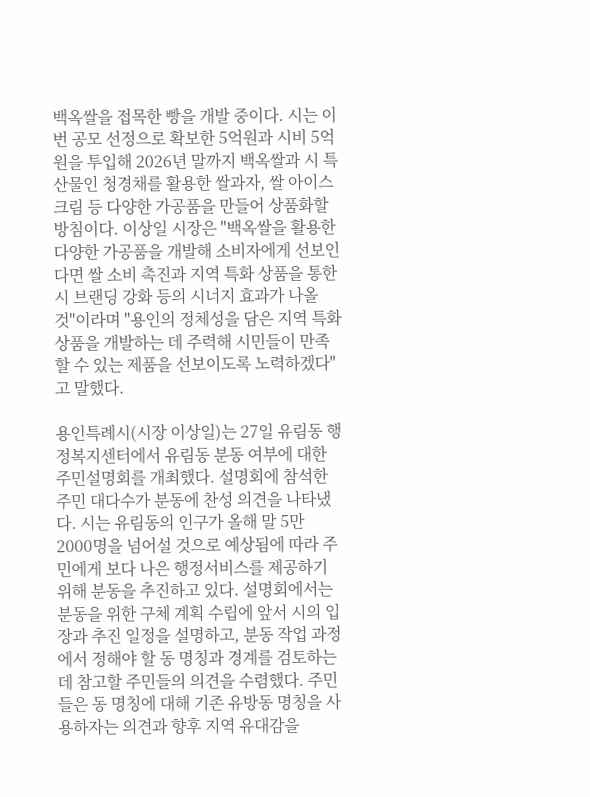백옥쌀을 접목한 빵을 개발 중이다. 시는 이번 공모 선정으로 확보한 5억원과 시비 5억원을 투입해 2026년 말까지 백옥쌀과 시 특산물인 청경채를 활용한 쌀과자, 쌀 아이스크림 등 다양한 가공품을 만들어 상품화할 방침이다. 이상일 시장은 "백옥쌀을 활용한 다양한 가공품을 개발해 소비자에게 선보인다면 쌀 소비 촉진과 지역 특화 상품을 통한 시 브랜딩 강화 등의 시너지 효과가 나올 것"이라며 "용인의 정체성을 담은 지역 특화 상품을 개발하는 데 주력해 시민들이 만족할 수 있는 제품을 선보이도록 노력하겠다"고 말했다.

용인특례시(시장 이상일)는 27일 유림동 행정복지센터에서 유림동 분동 여부에 대한 주민설명회를 개최했다. 설명회에 참석한 주민 대다수가 분동에 찬성 의견을 나타냈다. 시는 유림동의 인구가 올해 말 5만 2000명을 넘어설 것으로 예상됨에 따라 주민에게 보다 나은 행정서비스를 제공하기 위해 분동을 추진하고 있다. 설명회에서는 분동을 위한 구체 계획 수립에 앞서 시의 입장과 추진 일정을 설명하고, 분동 작업 과정에서 정해야 할 동 명칭과 경계를 검토하는 데 참고할 주민들의 의견을 수렴했다. 주민들은 동 명칭에 대해 기존 유방동 명칭을 사용하자는 의견과 향후 지역 유대감을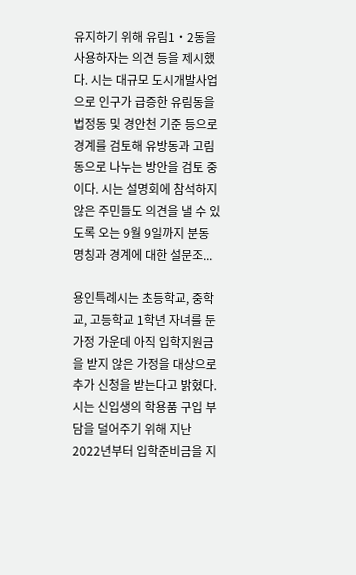유지하기 위해 유림1‧2동을 사용하자는 의견 등을 제시했다. 시는 대규모 도시개발사업으로 인구가 급증한 유림동을 법정동 및 경안천 기준 등으로 경계를 검토해 유방동과 고림동으로 나누는 방안을 검토 중이다. 시는 설명회에 참석하지 않은 주민들도 의견을 낼 수 있도록 오는 9월 9일까지 분동 명칭과 경계에 대한 설문조...

용인특례시는 초등학교, 중학교, 고등학교 1학년 자녀를 둔 가정 가운데 아직 입학지원금을 받지 않은 가정을 대상으로 추가 신청을 받는다고 밝혔다. 시는 신입생의 학용품 구입 부담을 덜어주기 위해 지난 2022년부터 입학준비금을 지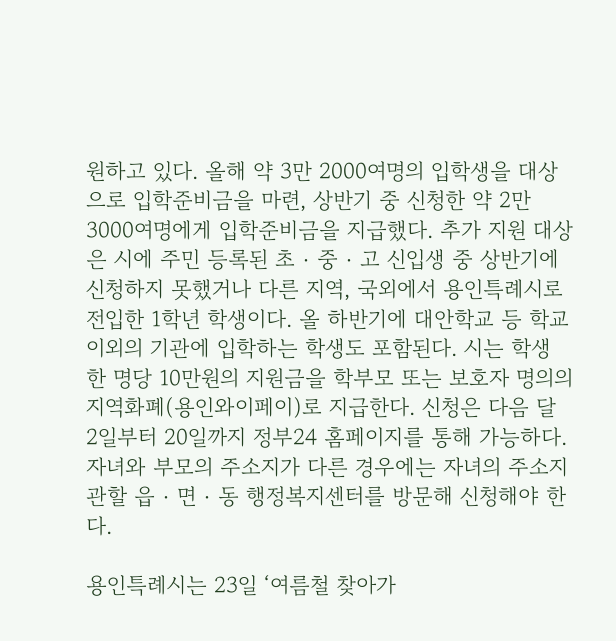원하고 있다. 올해 약 3만 2000여명의 입학생을 대상으로 입학준비금을 마련, 상반기 중 신청한 약 2만 3000여명에게 입학준비금을 지급했다. 추가 지원 대상은 시에 주민 등록된 초‧중‧고 신입생 중 상반기에 신청하지 못했거나 다른 지역, 국외에서 용인특례시로 전입한 1학년 학생이다. 올 하반기에 대안학교 등 학교 이외의 기관에 입학하는 학생도 포함된다. 시는 학생 한 명당 10만원의 지원금을 학부모 또는 보호자 명의의 지역화폐(용인와이페이)로 지급한다. 신청은 다음 달 2일부터 20일까지 정부24 홈페이지를 통해 가능하다. 자녀와 부모의 주소지가 다른 경우에는 자녀의 주소지 관할 읍‧면‧동 행정복지센터를 방문해 신청해야 한다.

용인특례시는 23일 ‘여름철 찾아가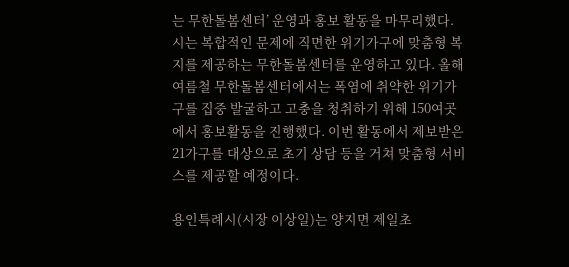는 무한돌봄센터’ 운영과 홍보 활동을 마무리했다. 시는 복합적인 문제에 직면한 위기가구에 맞춤형 복지를 제공하는 무한돌봄센터를 운영하고 있다. 올해 여름철 무한돌봄센터에서는 폭염에 취약한 위기가구를 집중 발굴하고 고충을 청취하기 위해 150여곳에서 홍보활동을 진행했다. 이번 활동에서 제보받은 21가구를 대상으로 초기 상담 등을 거쳐 맞춤형 서비스를 제공할 예정이다.

용인특례시(시장 이상일)는 양지면 제일초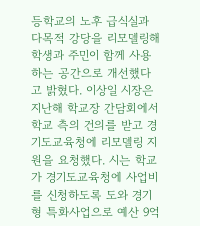등학교의 노후 급식실과 다목적 강당을 리모델링해 학생과 주민이 함께 사용하는 공간으로 개선했다고 밝혔다. 이상일 시장은 지난해 학교장 간담회에서 학교 측의 건의를 받고 경기도교육청에 리모델링 지원을 요청했다. 시는 학교가 경기도교육청에 사업비를 신청하도록 도와 경기형 특화사업으로 예산 9억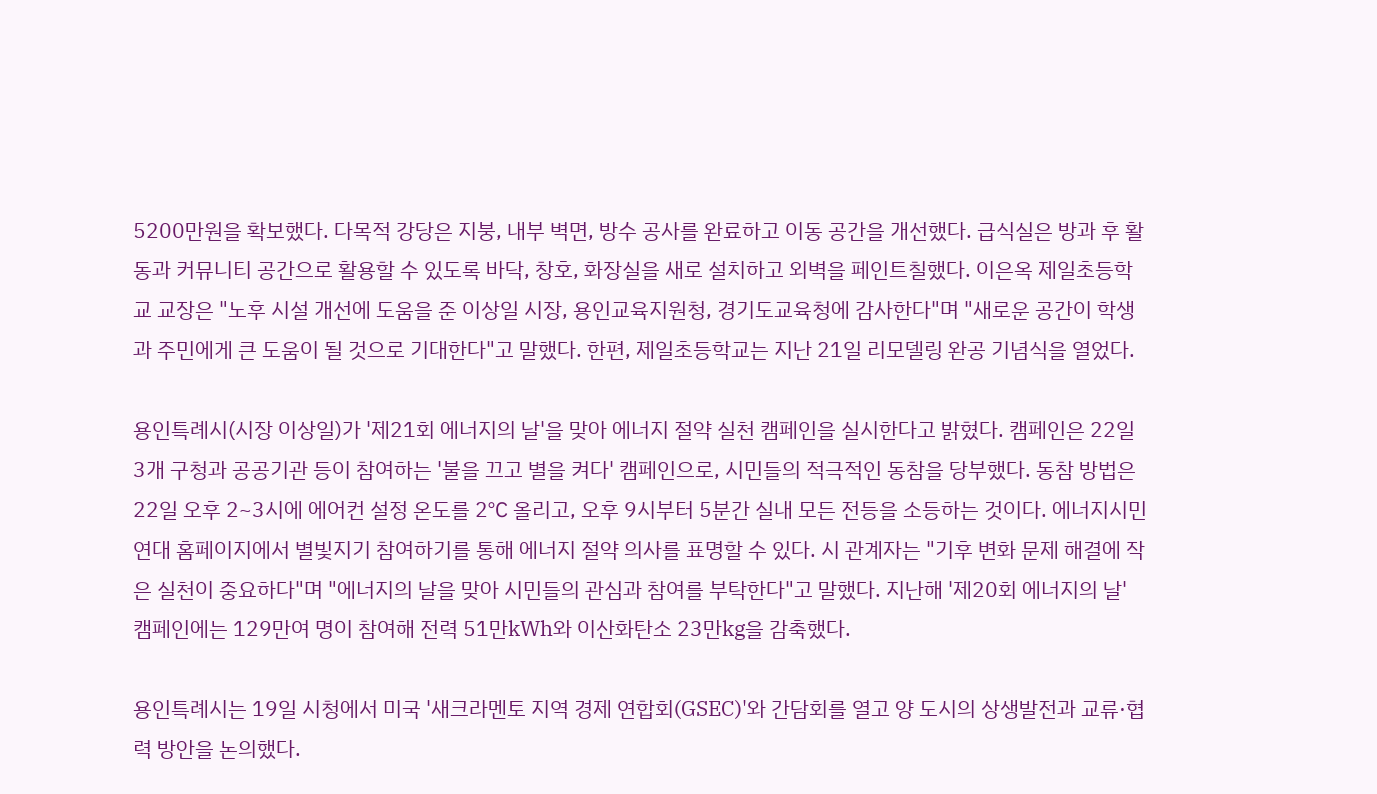5200만원을 확보했다. 다목적 강당은 지붕, 내부 벽면, 방수 공사를 완료하고 이동 공간을 개선했다. 급식실은 방과 후 활동과 커뮤니티 공간으로 활용할 수 있도록 바닥, 창호, 화장실을 새로 설치하고 외벽을 페인트칠했다. 이은옥 제일초등학교 교장은 "노후 시설 개선에 도움을 준 이상일 시장, 용인교육지원청, 경기도교육청에 감사한다"며 "새로운 공간이 학생과 주민에게 큰 도움이 될 것으로 기대한다"고 말했다. 한편, 제일초등학교는 지난 21일 리모델링 완공 기념식을 열었다.

용인특례시(시장 이상일)가 '제21회 에너지의 날'을 맞아 에너지 절약 실천 캠페인을 실시한다고 밝혔다. 캠페인은 22일 3개 구청과 공공기관 등이 참여하는 '불을 끄고 별을 켜다' 캠페인으로, 시민들의 적극적인 동참을 당부했다. 동참 방법은 22일 오후 2~3시에 에어컨 설정 온도를 2℃ 올리고, 오후 9시부터 5분간 실내 모든 전등을 소등하는 것이다. 에너지시민연대 홈페이지에서 별빛지기 참여하기를 통해 에너지 절약 의사를 표명할 수 있다. 시 관계자는 "기후 변화 문제 해결에 작은 실천이 중요하다"며 "에너지의 날을 맞아 시민들의 관심과 참여를 부탁한다"고 말했다. 지난해 '제20회 에너지의 날' 캠페인에는 129만여 명이 참여해 전력 51만kWh와 이산화탄소 23만kg을 감축했다.

용인특례시는 19일 시청에서 미국 '새크라멘토 지역 경제 연합회(GSEC)'와 간담회를 열고 양 도시의 상생발전과 교류·협력 방안을 논의했다.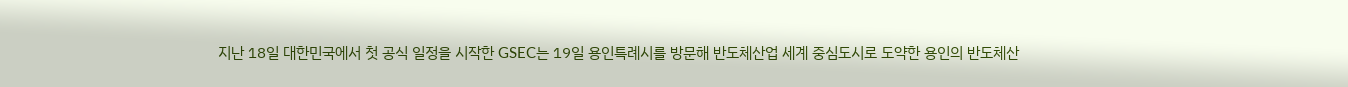지난 18일 대한민국에서 첫 공식 일정을 시작한 GSEC는 19일 용인특례시를 방문해 반도체산업 세계 중심도시로 도약한 용인의 반도체산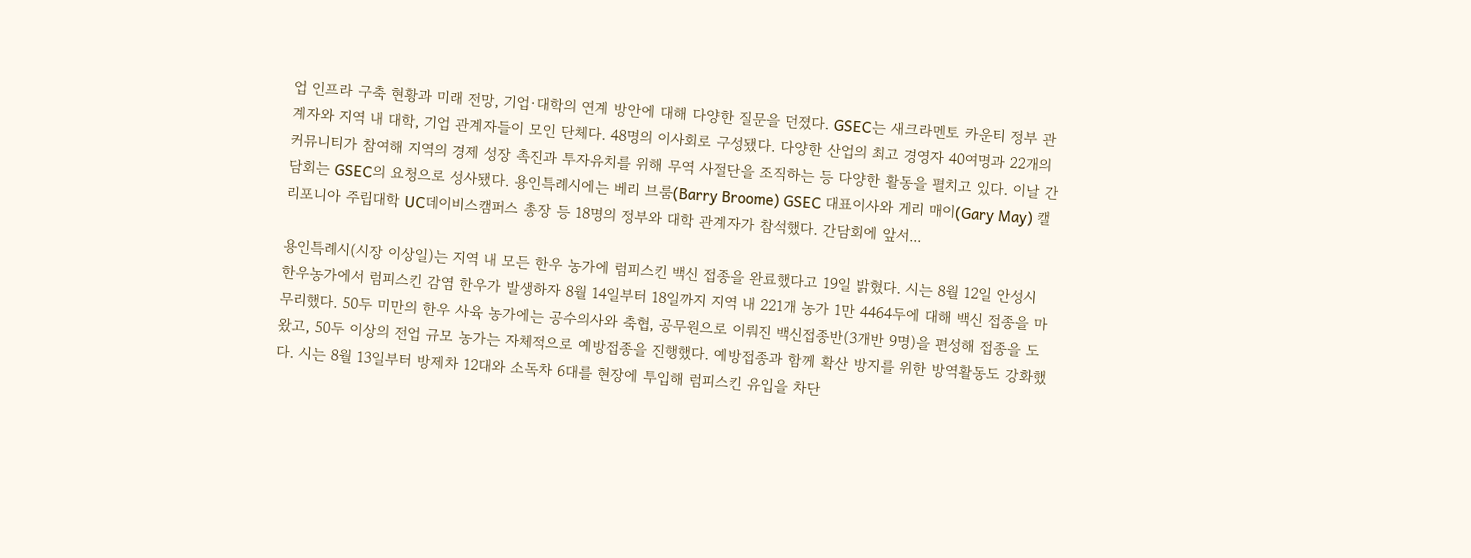업 인프라 구축 현황과 미래 전망, 기업·대학의 연계 방안에 대해 다양한 질문을 던졌다. GSEC는 새크라멘토 카운티 정부 관계자와 지역 내 대학, 기업 관계자들이 모인 단체다. 48명의 이사회로 구성됐다. 다양한 산업의 최고 경영자 40여명과 22개의 커뮤니티가 참여해 지역의 경제 성장 촉진과 투자유치를 위해 무역 사절단을 조직하는 등 다양한 활동을 펼치고 있다. 이날 간담회는 GSEC의 요청으로 성사됐다. 용인특례시에는 베리 브룸(Barry Broome) GSEC 대표이사와 게리 매이(Gary May) 캘리포니아 주립대학 UC데이비스캠퍼스 총장 등 18명의 정부와 대학 관계자가 참석했다. 간담회에 앞서...

용인특례시(시장 이상일)는 지역 내 모든 한우 농가에 럼피스킨 백신 접종을 완료했다고 19일 밝혔다. 시는 8월 12일 안성시 한우농가에서 럼피스킨 감염 한우가 발생하자 8월 14일부터 18일까지 지역 내 221개 농가 1만 4464두에 대해 백신 접종을 마무리했다. 50두 미만의 한우 사육 농가에는 공수의사와 축협, 공무원으로 이뤄진 백신접종반(3개반 9명)을 편성해 접종을 도왔고, 50두 이상의 전업 규모 농가는 자체적으로 예방접종을 진행했다. 예방접종과 함께 확산 방지를 위한 방역활동도 강화했다. 시는 8월 13일부터 방제차 12대와 소독차 6대를 현장에 투입해 럼피스킨 유입을 차단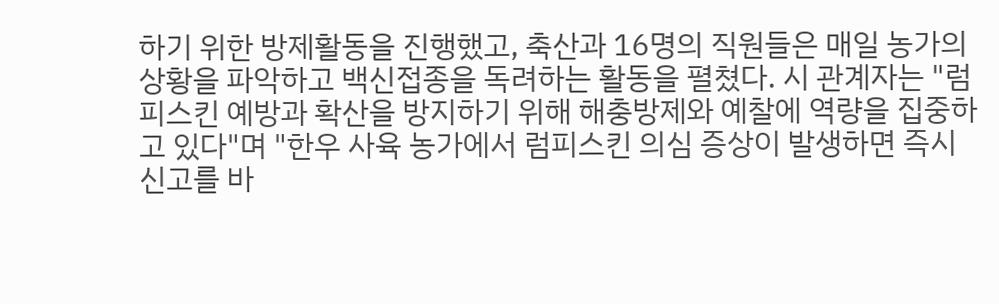하기 위한 방제활동을 진행했고, 축산과 16명의 직원들은 매일 농가의 상황을 파악하고 백신접종을 독려하는 활동을 펼쳤다. 시 관계자는 "럼피스킨 예방과 확산을 방지하기 위해 해충방제와 예찰에 역량을 집중하고 있다"며 "한우 사육 농가에서 럼피스킨 의심 증상이 발생하면 즉시 신고를 바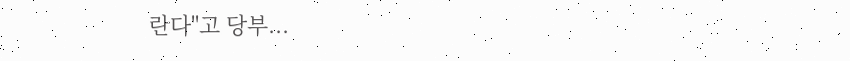란다"고 당부...